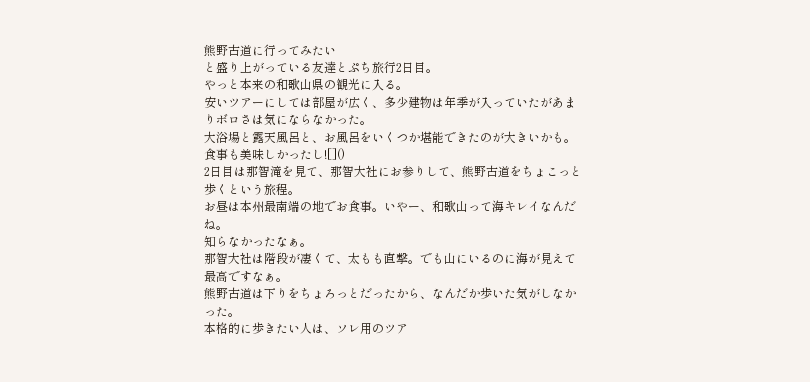熊野古道に行ってみたい
と盛り上がっている友達とぷち旅行2日目。
やっと本来の和歌山県の観光に入る。
安いツアーにしては部屋が広く、多少建物は年季が入っていたがあまりボロさは気にならなかった。
大浴場と露天風呂と、お風呂をいくつか堪能できたのが大きいかも。
食事も美味しかったし![]()
2日目は那智滝を見て、那智大社にお参りして、熊野古道をちょこっと歩くという旅程。
お昼は本州最南端の地でお食事。いやー、和歌山って海キレイなんだね。
知らなかったなぁ。
那智大社は階段が凄くて、太もも直撃。でも山にいるのに海が見えて最高ですなぁ。
熊野古道は下りをちょろっとだったから、なんだか歩いた気がしなかった。
本格的に歩きたい人は、ソレ用のツア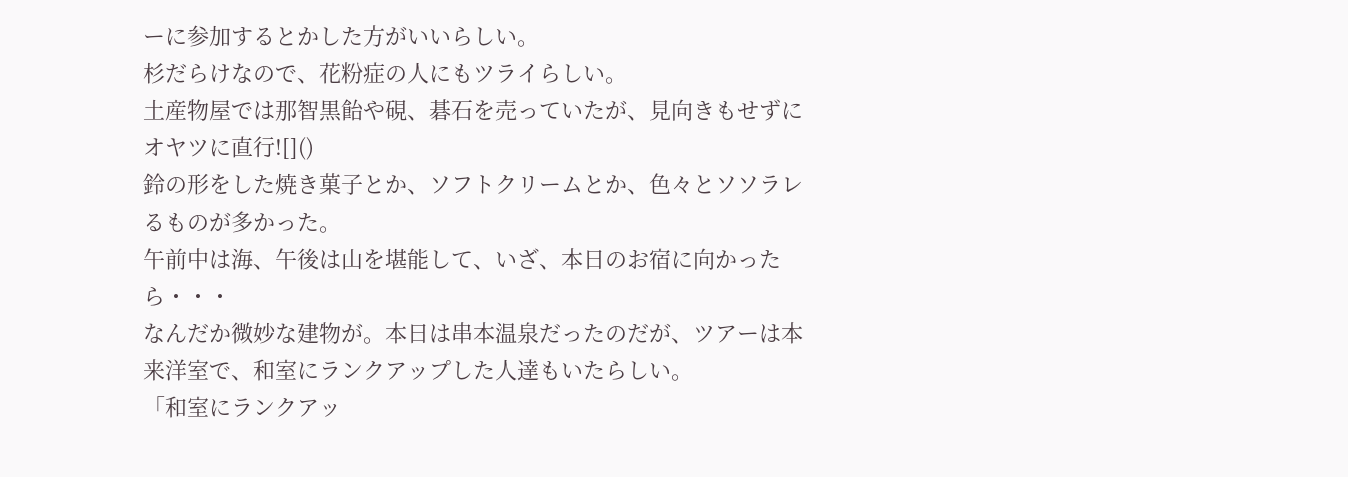ーに参加するとかした方がいいらしい。
杉だらけなので、花粉症の人にもツライらしい。
土産物屋では那智黒飴や硯、碁石を売っていたが、見向きもせずにオヤツに直行![]()
鈴の形をした焼き菓子とか、ソフトクリームとか、色々とソソラレるものが多かった。
午前中は海、午後は山を堪能して、いざ、本日のお宿に向かったら・・・
なんだか微妙な建物が。本日は串本温泉だったのだが、ツアーは本来洋室で、和室にランクアップした人達もいたらしい。
「和室にランクアッ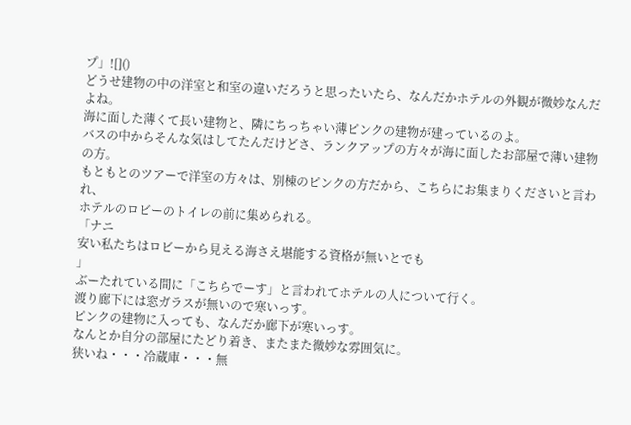プ」![]()
どうせ建物の中の洋室と和室の違いだろうと思ったいたら、なんだかホテルの外観が微妙なんだよね。
海に面した薄くて長い建物と、隣にちっちゃい薄ピンクの建物が建っているのよ。
バスの中からそんな気はしてたんだけどさ、ランクアップの方々が海に面したお部屋で薄い建物の方。
もともとのツアーで洋室の方々は、別棟のピンクの方だから、こちらにお集まりくださいと言われ、
ホテルのロビーのトイレの前に集められる。
「ナニ
安い私たちはロビーから見える海さえ堪能する資格が無いとでも
」
ぶーたれている間に「こちらでーす」と言われてホテルの人について行く。
渡り廊下には窓ガラスが無いので寒いっす。
ピンクの建物に入っても、なんだか廊下が寒いっす。
なんとか自分の部屋にたどり着き、またまた微妙な雰囲気に。
狭いね・・・冷蔵庫・・・無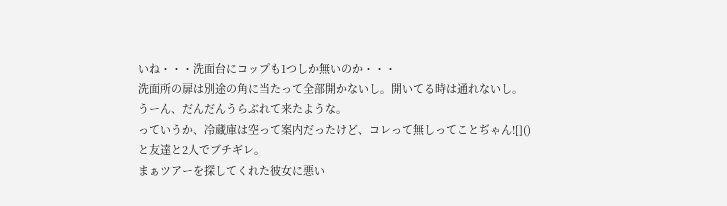いね・・・洗面台にコップも1つしか無いのか・・・
洗面所の扉は別途の角に当たって全部開かないし。開いてる時は通れないし。
うーん、だんだんうらぶれて来たような。
っていうか、冷蔵庫は空って案内だったけど、コレって無しってことぢゃん![]()
と友達と2人でブチギレ。
まぁツアーを探してくれた彼女に悪い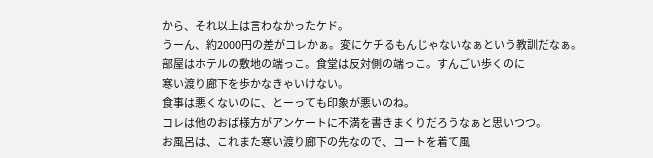から、それ以上は言わなかったケド。
うーん、約2000円の差がコレかぁ。変にケチるもんじゃないなぁという教訓だなぁ。
部屋はホテルの敷地の端っこ。食堂は反対側の端っこ。すんごい歩くのに
寒い渡り廊下を歩かなきゃいけない。
食事は悪くないのに、とーっても印象が悪いのね。
コレは他のおば様方がアンケートに不満を書きまくりだろうなぁと思いつつ。
お風呂は、これまた寒い渡り廊下の先なので、コートを着て風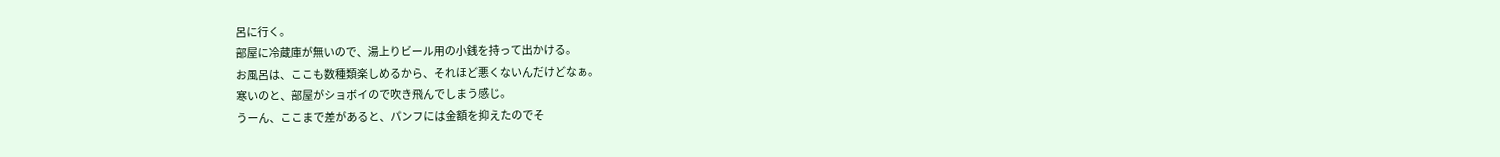呂に行く。
部屋に冷蔵庫が無いので、湯上りビール用の小銭を持って出かける。
お風呂は、ここも数種類楽しめるから、それほど悪くないんだけどなぁ。
寒いのと、部屋がショボイので吹き飛んでしまう感じ。
うーん、ここまで差があると、パンフには金額を抑えたのでそ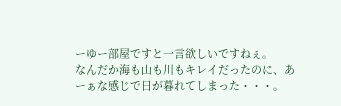ーゆー部屋ですと一言欲しいですねぇ。
なんだか海も山も川もキレイだったのに、あーぁな感じで日が暮れてしまった・・・。